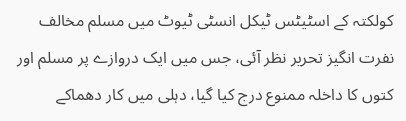کولکتہ کے اسٹیٹس ٹیکل انسٹی ٹیوٹ میں مسلم مخالف نفرت انگیز تحریر نظر آئی، جس میں ایک دروازے پر مسلم اور کتوں کا داخلہ ممنوع درج کیا گیا، دہلی میں کار دھماکے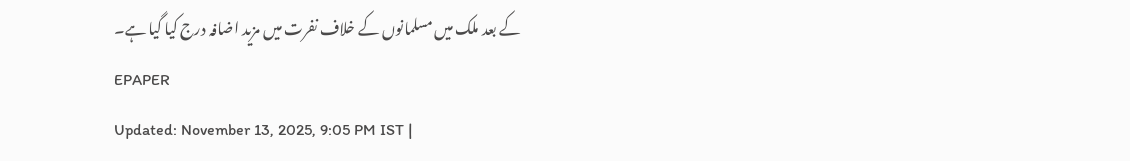کے بعد ملک میں مسلمانوں کے خلاف نفرت میں مزید اضافہ درج کیا گیا ہے۔
EPAPER
Updated: November 13, 2025, 9:05 PM IST |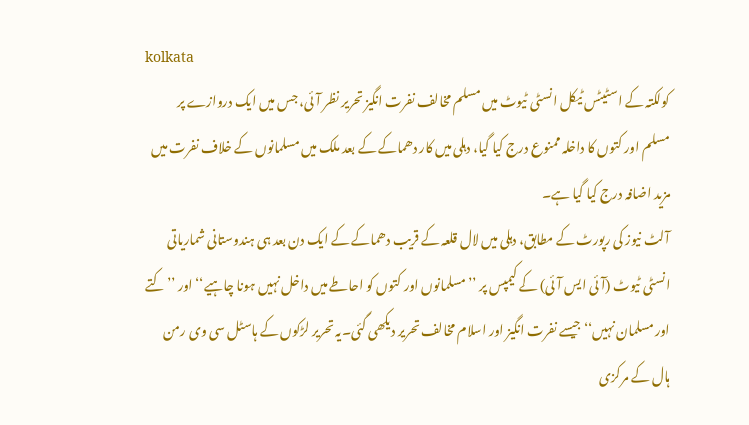kolkata
کولکتہ کے اسٹیٹس ٹیکل انسٹی ٹیوٹ میں مسلم مخالف نفرت انگیز تحریر نظر آئی، جس میں ایک دروازے پر مسلم اور کتوں کا داخلہ ممنوع درج کیا گیا، دہلی میں کار دھماکے کے بعد ملک میں مسلمانوں کے خلاف نفرت میں مزید اضافہ درج کیا گیا ہے۔
آلٹ نیوز کی رپورٹ کے مطابق، دہلی میں لال قلعہ کے قریب دھماکے کے ایک دن بعد ہی ہندوستانی شماریاتی انسٹی ٹیوٹ (آئی ایس آئی) کے کیمپس پر ’’مسلمانوں اور کتوں کو احاطے میں داخل نہیں ہونا چاہیے‘‘اور ’’کتے اور مسلمان نہیں‘‘ جیسے نفرت انگیز اور اسلام مخالف تحریر دیکھی گئی۔یہ تحریر لڑکوں کے ہاسٹل سی وی رمن ہال کے مرکزی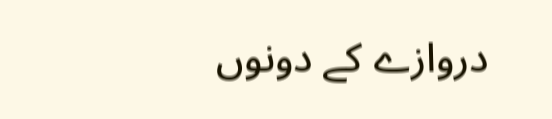دروازے کے دونوں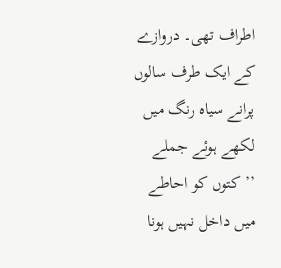اطراف تھی۔ دروازے کے ایک طرف سالوں پرانے سیاہ رنگ میں لکھے ہوئے جملے ’’کتوں کو احاطے میں داخل نہیں ہونا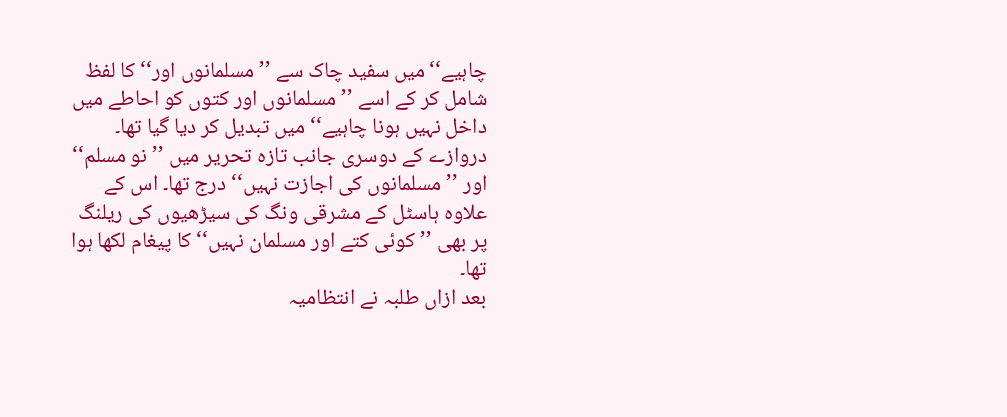چاہیے‘‘میں سفید چاک سے ’’مسلمانوں اور‘‘ کا لفظ شامل کر کے اسے ’’مسلمانوں اور کتوں کو احاطے میں داخل نہیں ہونا چاہیے‘‘ میں تبدیل کر دیا گیا تھا۔ دروازے کے دوسری جانب تازہ تحریر میں ’’نو مسلم‘‘ اور ’’مسلمانوں کی اجازت نہیں‘‘ درج تھا۔ اس کے علاوہ ہاسٹل کے مشرقی ونگ کی سیڑھیوں کی ریلنگ پر بھی ’’کوئی کتے اور مسلمان نہیں‘‘ کا پیغام لکھا ہوا تھا۔
بعد ازاں طلبہ نے انتظامیہ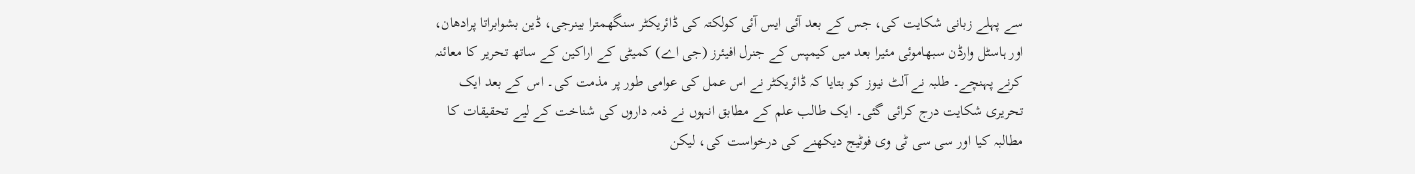سے پہلے زبانی شکایت کی، جس کے بعد آئی ایس آئی کولکتہ کی ڈائریکٹر سنگھمترا بینرجی، ڈین بشوابراتا پرادھان، اور ہاسٹل وارڈن سبھاموئی مئیرا بعد میں کیمپس کے جنرل افیئرز (جی اے) کمیٹی کے اراکین کے ساتھ تحریر کا معائنہ کرنے پہنچے۔ طلبہ نے آلٹ نیوز کو بتایا کہ ڈائریکٹر نے اس عمل کی عوامی طور پر مذمت کی۔ اس کے بعد ایک تحریری شکایت درج کرائی گئی۔ ایک طالب علم کے مطابق انہوں نے ذمہ داروں کی شناخت کے لیے تحقیقات کا مطالبہ کیا اور سی سی ٹی وی فوٹیج دیکھنے کی درخواست کی، لیکن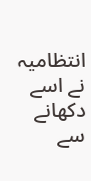انتظامیہ نے اسے دکھانے سے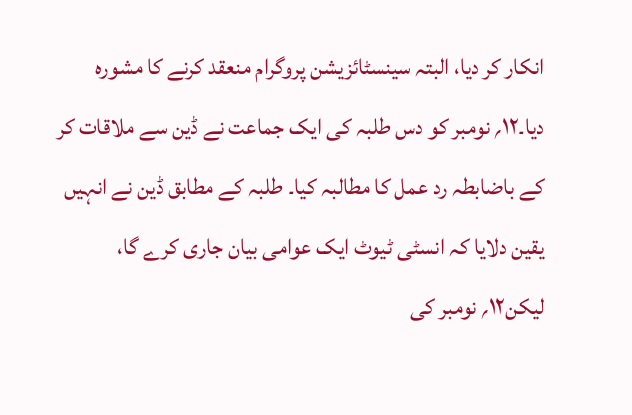انکار کر دیا، البتہ سینسٹائزیشن پروگرام منعقد کرنے کا مشورہ دیا۔۱۲؍ نومبر کو دس طلبہ کی ایک جماعت نے ڈین سے ملاقات کر کے باضابطہ رد عمل کا مطالبہ کیا۔ طلبہ کے مطابق ڈین نے انہیں یقین دلایا کہ انسٹی ٹیوٹ ایک عوامی بیان جاری کرے گا، لیکن۱۲؍ نومبر کی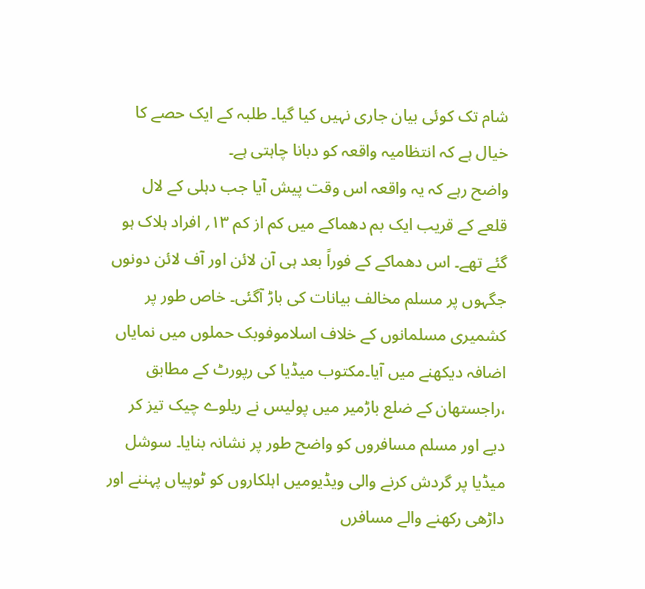شام تک کوئی بیان جاری نہیں کیا گیا۔ طلبہ کے ایک حصے کا خیال ہے کہ انتظامیہ واقعہ کو دبانا چاہتی ہے۔
واضح رہے کہ یہ واقعہ اس وقت پیش آیا جب دہلی کے لال قلعے کے قریب ایک بم دھماکے میں کم از کم ۱۳؍ افراد ہلاک ہو گئے تھے۔ اس دھماکے کے فوراً بعد ہی آن لائن اور آف لائن دونوں جگہوں پر مسلم مخالف بیانات کی باڑ آگئی۔ خاص طور پر کشمیری مسلمانوں کے خلاف اسلاموفوبک حملوں میں نمایاں اضافہ دیکھنے میں آیا۔مکتوب میڈیا کی رپورٹ کے مطابق ،راجستھان کے ضلع باڑمیر میں پولیس نے ریلوے چیک تیز کر دیے اور مسلم مسافروں کو واضح طور پر نشانہ بنایا۔ سوشل میڈیا پر گردش کرنے والی ویڈیومیں اہلکاروں کو ٹوپیاں پہننے اور داڑھی رکھنے والے مسافرں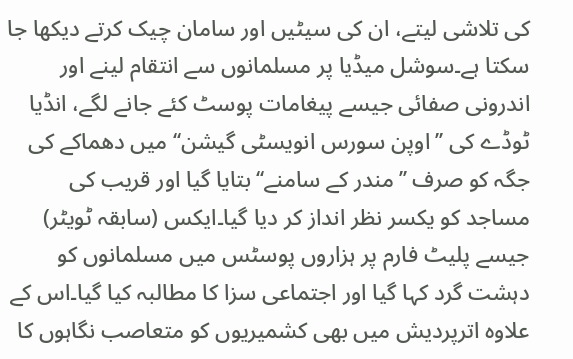کی تلاشی لیتے، ان کی سیٹیں اور سامان چیک کرتے دیکھا جا سکتا ہے۔سوشل میڈیا پر مسلمانوں سے انتقام لینے اور اندرونی صفائی جیسے پیغامات پوسٹ کئے جانے لگے، انڈیا ٹوڈے کی ’’اوپن سورس انویسٹی گیشن‘‘ میں دھماکے کی جگہ کو صرف ’’مندر کے سامنے‘‘بتایا گیا اور قریب کی مساجد کو یکسر نظر انداز کر دیا گیا۔ایکس (سابقہ ٹویٹر) جیسے پلیٹ فارم پر ہزاروں پوسٹس میں مسلمانوں کو دہشت گرد کہا گیا اور اجتماعی سزا کا مطالبہ کیا گیا۔اس کے علاوہ اترپردیش میں بھی کشمیریوں کو متعاصب نگاہوں کا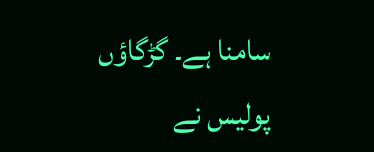سامنا ہے۔ گڑگاؤں پولیس نے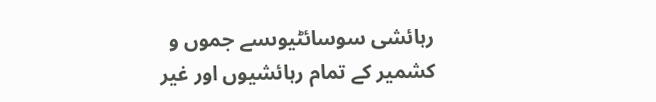رہائشی سوسائٹیوںسے جموں و کشمیر کے تمام رہائشیوں اور غیر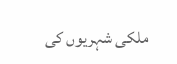ملکی شہریوں کی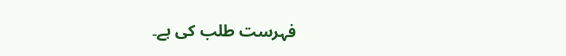فہرست طلب کی ہے۔